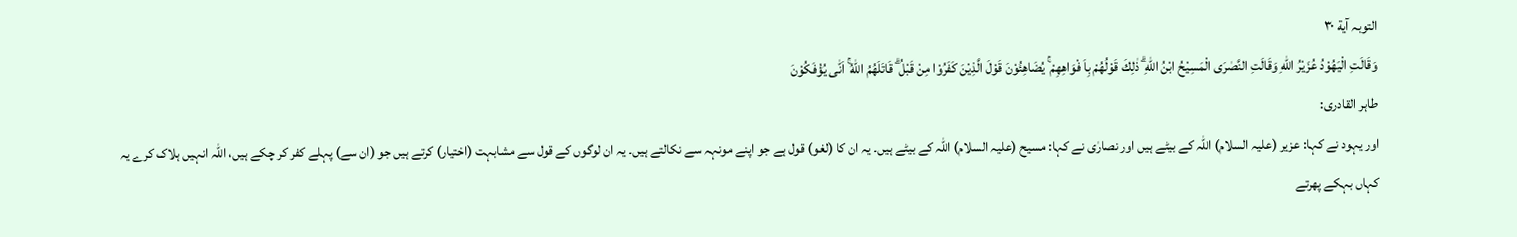التوبہ آية ۳۰
وَقَالَتِ الْيَهُوْدُ عُزَيْرُ اللّٰهِ وَقَالَتِ النَّصٰرَى الْمَسِيْحُ ابْنُ اللّٰهِ ۗ ذٰلِكَ قَوْلُهُمْ بِاَ فْوَاهِهِمْ ۚ يُضَاهِئُوْنَ قَوْلَ الَّذِيْنَ كَفَرُوْا مِنْ قَبْلُ ۗ قَاتَلَهُمُ اللّٰهُ ۚ اَنّٰى يُؤْفَكُوْنَ
طاہر القادری:
اور یہود نے کہا: عزیر (علیہ السلام) اللہ کے بیٹے ہیں اور نصارٰی نے کہا: مسیح (علیہ السلام) اللہ کے بیٹے ہیں۔ یہ ان کا (لغو) قول ہے جو اپنے مونہہ سے نکالتے ہیں۔ یہ ان لوگوں کے قول سے مشابہت (اختیار) کرتے ہیں جو (ان سے) پہلے کفر کر چکے ہیں، اللہ انہیں ہلاک کرے یہ کہاں بہکے پھرتے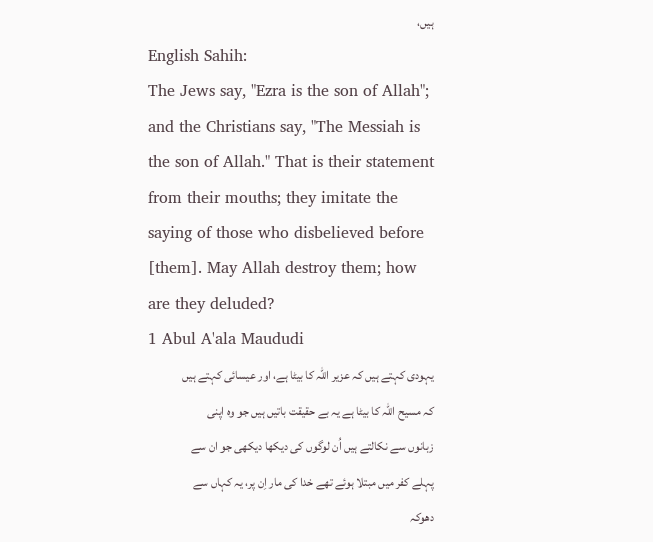ہیں،
English Sahih:
The Jews say, "Ezra is the son of Allah"; and the Christians say, "The Messiah is the son of Allah." That is their statement from their mouths; they imitate the saying of those who disbelieved before [them]. May Allah destroy them; how are they deluded?
1 Abul A'ala Maududi
یہودی کہتے ہیں کہ عزیر اللہ کا بیٹا ہے، اور عیسائی کہتے ہیں کہ مسیح اللہ کا بیٹا ہے یہ بے حقیقت باتیں ہیں جو وہ اپنی زبانوں سے نکالتے ہیں اُن لوگوں کی دیکھا دیکھی جو ان سے پہلے کفر میں مبتلا ہوئے تھے خدا کی مار اِن پر، یہ کہاں سے دھوکہ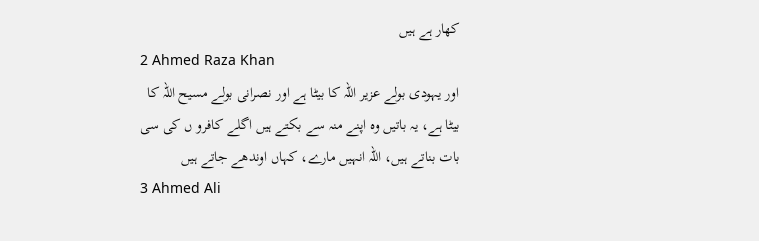کھار ہے ہیں
2 Ahmed Raza Khan
اور یہودی بولے عزیر اللہ کا بیٹا ہے اور نصرانی بولے مسیح اللہ کا بیٹا ہے، یہ باتیں وہ اپنے منہ سے بکتے ہیں اگلے کافرو ں کی سی بات بناتے ہیں، اللہ انہیں مارے، کہاں اوندھے جاتے ہیں
3 Ahmed Ali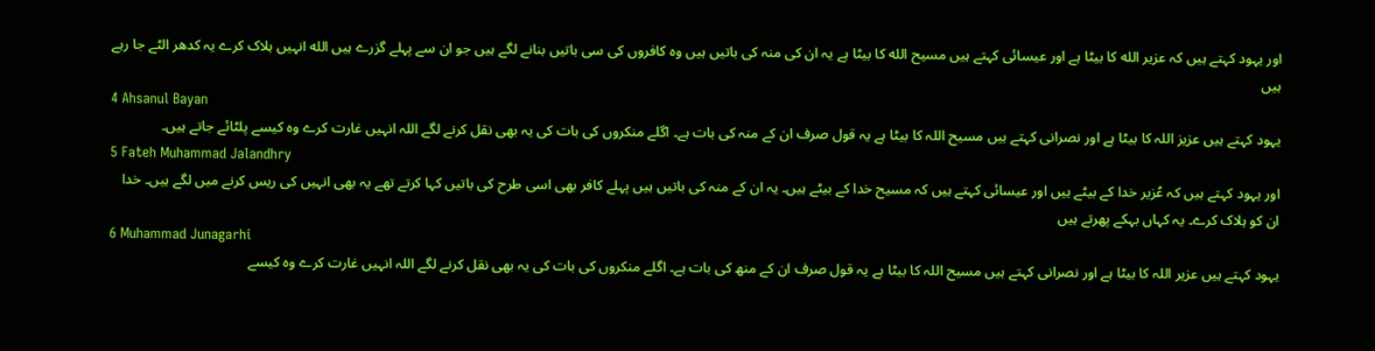اور یہود کہتے ہیں کہ عزیر الله کا بیٹا ہے اور عیسائی کہتے ہیں مسیح الله کا بیٹا ہے یہ ان کی منہ کی باتیں ہیں وہ کافروں کی سی باتیں بنانے لگے ہیں جو ان سے پہلے گزرے ہیں الله انہیں ہلاک کرے یہ کدھر الٹے جا رہے ہیں
4 Ahsanul Bayan
یہود کہتے ہیں عزیز اللہ کا بیٹا ہے اور نصرانی کہتے ہیں مسیح اللہ کا بیٹا ہے یہ قول صرف ان کے منہ کی بات ہے۔ اگلے منکروں کی بات کی یہ بھی نقل کرنے لگے اللہ انہیں غارت کرے وہ کیسے پلٹائے جاتے ہیں۔
5 Fateh Muhammad Jalandhry
اور یہود کہتے ہیں کہ عُزیر خدا کے بیٹے ہیں اور عیسائی کہتے ہیں کہ مسیح خدا کے بیٹے ہیں۔ یہ ان کے منہ کی باتیں ہیں پہلے کافر بھی اسی طرح کی باتیں کہا کرتے تھے یہ بھی انہیں کی ریس کرنے میں لگے ہیں۔ خدا ان کو ہلاک کرے۔ یہ کہاں بہکے پھرتے ہیں
6 Muhammad Junagarhi
یہود کہتے ہیں عزیر اللہ کا بیٹا ہے اور نصرانی کہتے ہیں مسیح اللہ کا بیٹا ہے یہ قول صرف ان کے منھ کی بات ہے۔ اگلے منکروں کی بات کی یہ بھی نقل کرنے لگے اللہ انہیں غارت کرے وه کیسے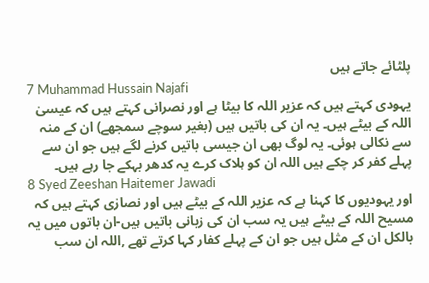پلٹائے جاتے ہیں
7 Muhammad Hussain Najafi
یہودی کہتے ہیں کہ عزیر اللہ کا بیٹا ہے اور نصرانی کہتے ہیں کہ عیسیٰ اللہ کے بیٹے ہیں۔ یہ ان کی باتیں ہیں (بغیر سوچے سمجھے) ان کے منہ سے نکالی ہوئی۔ یہ لوگ بھی ان جیسی باتیں کرنے لگے ہیں جو ان سے پہلے کفر کر چکے ہیں اللہ ان کو ہلاک کرے یہ کدھر بہکے جا رہے ہیں۔
8 Syed Zeeshan Haitemer Jawadi
اور یہودیوں کا کہنا ہے کہ عزیر اللہ کے بیٹے ہیں اور نصارٰی کہتے ہیں کہ مسیح اللہ کے بیٹے ہیں یہ سب ان کی زبانی باتیں ہیں-ان باتوں میں یہ بالکل ان کے مثل ہیں جو ان کے پہلے کفار کہا کرتے تھے ,اللہ ان سب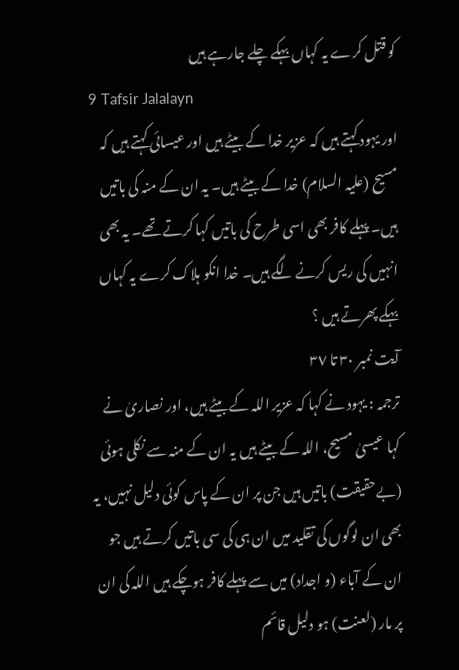کو قتل کرے یہ کہاں بہکے چلے جارہے ہیں
9 Tafsir Jalalayn
اور یہود کہتے ہیں کہ عزیر خدا کے بیٹے ہیں اور عیسائی کہتے ہیں کہ مسیح (علیہ السلام) خدا کے بیٹے ہیں۔ یہ ان کے منہ کی باتیں ہیں۔ پہلے کافر بھی اسی طرح کی باتیں کہا کرتے تھے۔ یہ بھی انہیں کی ریس کرنے لگے ہیں۔ خدا انکو ہلاک کرے یہ کہاں بہکے پھرتے ہیں ؟
آیت نمبر ٣٠ تا ٣٧
ترجمہ : یہود نے کہا کہ عزیر اللہ کے بیٹے ہیں، اور نصاریٰ نے کہا عیسیٰ مسیح، اللہ کے بیٹے ہیں یہ ان کے منہ سے نکلی ہوئی (بےحقیقت) باتیں ہیں جن پر ان کے پاس کوئی دلیل نہیں، یہ بھی ان لوگوں کی تقلید میں ان ہی کی سی باتیں کرتے ہیں جو ان کے آباء (و اجداد) میں سے پہلے کافر ہوچکے ہیں اللہ کی ان پر مار (لعنت) ہو دلیل قائم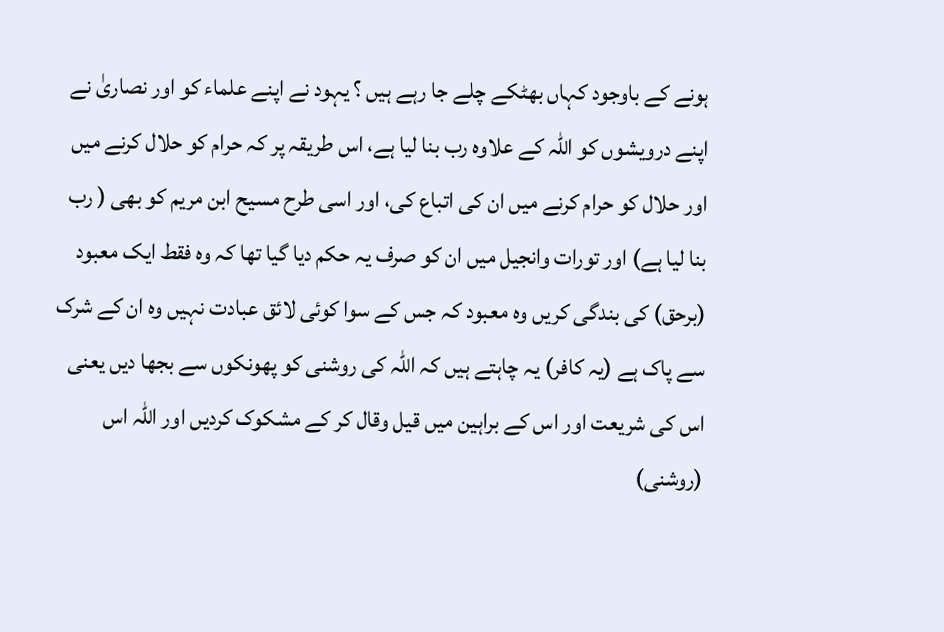ہونے کے باوجود کہاں بھٹکے چلے جا رہے ہیں ؟ یہود نے اپنے علماء کو اور نصاریٰ نے اپنے درویشوں کو اللہ کے علاوہ رب بنا لیا ہے، اس طریقہ پر کہ حرام کو حلال کرنے میں اور حلال کو حرام کرنے میں ان کی اتباع کی، اور اسی طرح مسیح ابن مریم کو بھی ( رب بنا لیا ہے) اور تورات وانجیل میں ان کو صرف یہ حکم دیا گیا تھا کہ وہ فقط ایک معبود (برحق) کی بندگی کریں وہ معبود کہ جس کے سوا کوئی لائق عبادت نہیں وہ ان کے شرک سے پاک ہے (یہ کافر) یہ چاہتے ہیں کہ اللہ کی روشنی کو پھونکوں سے بجھا دیں یعنی اس کی شریعت اور اس کے براہین میں قیل وقال کر کے مشکوک کردیں اور اللہ اس (روشنی)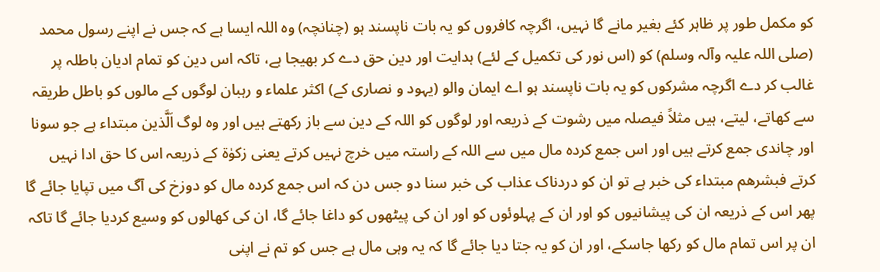کو مکمل طور پر ظاہر کئے بغیر مانے گا نہیں، اگرچہ کافروں کو یہ بات ناپسند ہو (چنانچہ) وہ اللہ ایسا ہے کہ جس نے اپنے رسول محمد (صلی اللہ علیہ وآلہ وسلم) کو (اس نور کی تکمیل کے لئے) ہدایت اور دین حق دے کر بھیجا ہے، تاکہ اس دین کو تمام ادیان باطلہ پر غالب کر دے اگرچہ مشرکوں کو یہ بات ناپسند ہو اے ایمان والو (یہود و نصاری کے) اکثر علماء و رہبان لوگوں کے مالوں کو باطل طریقہ سے کھاتے، لیتے، ہیں مثلاً فیصلہ میں رشوت کے ذریعہ اور لوگوں کو اللہ کے دین سے باز رکھتے ہیں اور وہ لوگ اَلَّذین مبتداء ہے جو سونا اور چاندی جمع کرتے ہیں اور اس جمع کردہ مال میں سے اللہ کے راستہ میں خرچ نہیں کرتے یعنی زکوٰة کے ذریعہ اس کا حق ادا نہیں کرتے فبشرھم مبتداء کی خبر ہے تو ان کو دردناک عذاب کی خبر سنا دو جس دن کہ اس جمع کردہ مال کو دوزخ کی آگ میں تپایا جائے گا پھر اس کے ذریعہ ان کی پیشانیوں کو اور ان کے پہلوئوں کو اور ان کی پیٹھوں کو داغا جائے گا، ان کی کھالوں کو وسیع کردیا جائے گا تاکہ ان پر اس تمام مال کو رکھا جاسکے، اور ان کو یہ جتا دیا جائے گا کہ یہ وہی مال ہے جس کو تم نے اپنی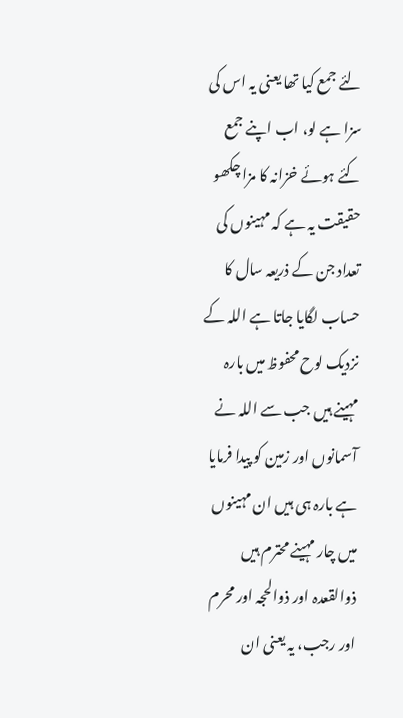لئے جمع کیا تھا یعنی یہ اس کی سزا ہے لو، اب اپنے جمع کئے ہوئے خزانہ کا مزا چکھو حقیقت یہ ہے کہ مہینوں کی تعداد جن کے ذریعہ سال کا حساب لگایا جاتا ہے اللہ کے نزدیک لوح محفوظ میں بارہ مہینے ہیں جب سے اللہ نے آسمانوں اور زمین کو پیدا فرمایا ہے بارہ ہی ہیں ان مہینوں میں چار مہینے محترم ہیں ذوالقعدہ اور ذوالحجہ اور محرم اور رجب، یہ یعنی ان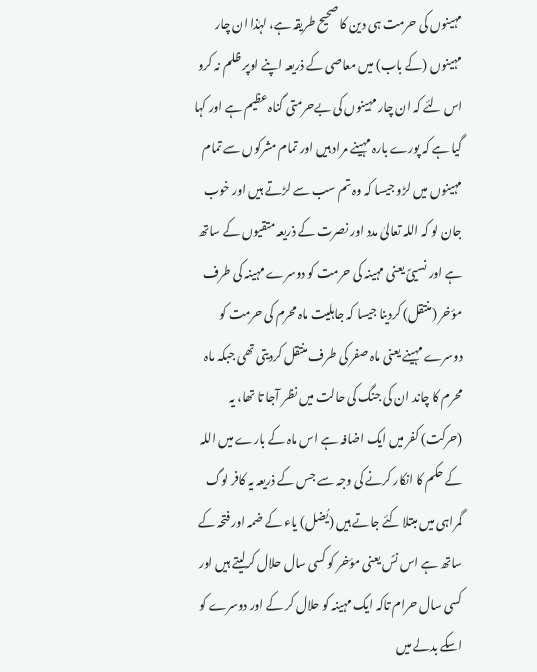مہینوں کی حرمت ہی دین کا صحیح طریقہ ہے، لہٰذا ان چار مہینوں (کے باب) میں معاصی کے ذریعہ اپنے اوپر ظلم نہ کرو اس لئے کہ ان چار مہینوں کی بےحرمتی گناہ عظیم ہے اور کہا گیا ہے کہ پورے بارہ مہینے مراد ہیں اور تمام مشرکوں سے تمام مہینوں میں لڑو جیسا کہ وہ تم سب سے لڑتے ہیں اور خوب جان لو کہ اللہ تعالیٰ مدد اور نصرت کے ذریعہ متقیوں کے ساتھ ہے اور نسییً یعنی مہینہ کی حرمت کو دوسرے مہینہ کی طرف مؤخر (منتقل) کردینا جیسا کہ جاہلیت ماہ محرم کی حرمت کو دوسرے مہینے یعنی ماہ صفر کی طرف منتقل کردیتی تھی جبکہ ماہ محرم کا چاند ان کی جنگ کی حالت میں نظر آجا تا تھا، یہ (حرکت) کفر میں ایک اضافہ ہے اس ماہ کے بارے میں اللہ کے حکم کا انکار کرنے کی وجہ سے جس کے ذریعہ یہ کافر لوگ گمراہی میں مبتلا کئے جاتے ہیں (یُضل) یاء کے ضمہ اور فتحہ کے ساتھ ہے اس نسً یعنی مؤخر کو کسی سال حلال کرلیتے ہیں اور کسی سال حرام تاکہ ایک مہینہ کو حلال کر کے اور دوسرے کو اسکے بدلے میں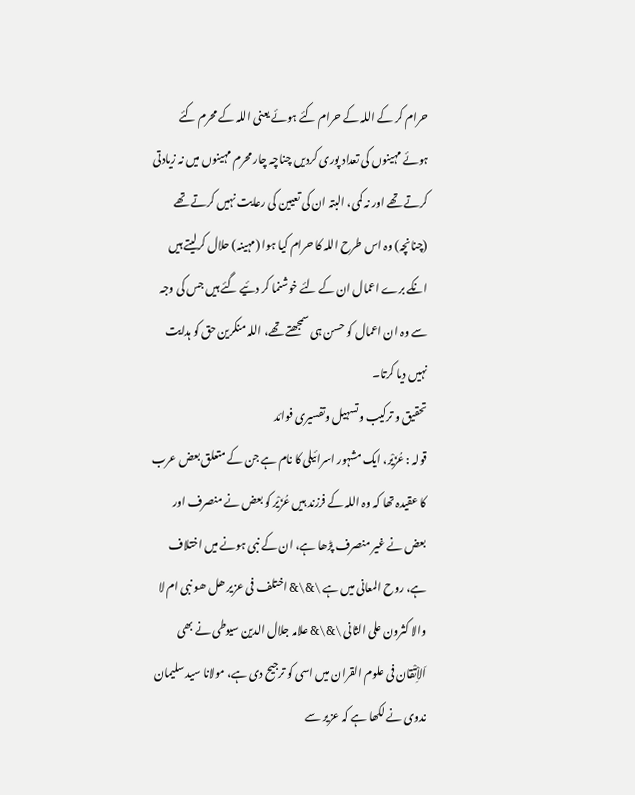حرام کر کے اللہ کے حرام کئے ہوئے یعنی اللہ کے محرم کئے ہوئے مہینوں کی تعداد پوری کردیں چناچہ چار محرم مہینوں میں نہ زیادتی کرتے تھے اور نہ کمی، البتہ ان کی تعیین کی رعایت نہیں کرتے تھے (چنانچہ) وہ اس طرح اللہ کا حرام کیا ہوا (مہینہ) حلال کرلیتے ہیں انکے برے اعمال ان کے لئے خوشنما کر دئیے گئے ہیں جس کی وجہ سے وہ ان اعمال کو حسن ہی سمجھتے تھے، اللہ منکرین حق کو ہدایت نہیں دیا کرتا۔
تحقیق و ترکیب وتسہیل وتفسیری فوائد
قولہ : عُزَیْر، ایک مشہور اسرائیلی کا نام ہے جن کے متعلق بعض عرب کا عقیدہ تھا کہ وہ اللہ کے فرزند ہیں عُزَیْر کو بعض نے منصرف اور بعض نے غیر منصرف پڑھا ہے، ان کے نبی ہونے میں اختلاف ہے، روح المعانی میں ہے \&\& اختلف فی عزیر ھل ھو نبی ام لا والا کثرون علی الثانی \&\& علامہ جلال الدین سیوطی نے بھی اَلاِْتْقان فی علوم القران میں اسی کو ترجیح دی ہے، مولانا سید سلیمان ندوی نے لکھا ہے کہ عزیر سے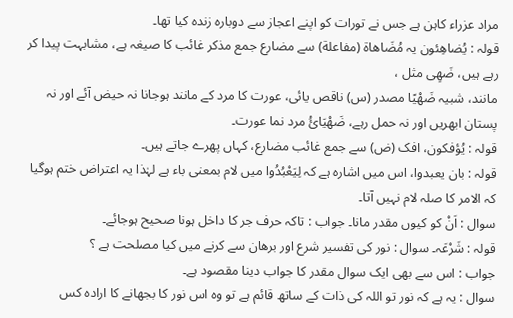مراد عزراء کاہن ہے جس نے تورات کو اپنے اعجاز سے دوبارہ زندہ کیا تھا۔
قولہ : یُضاھِئون یہ مُضَاھاة (مفاعلة) سے مضارع جمع مذکر غائب کا صیغہ ہے، مشابہت پیدا کر رہے ہیں، ضَھِی مثل ،
مانند، شبیہ ضَھْیًا مصدر (س) ناقص یائی، عورت کا مرد کے مانند ہوجانا نہ حیض آئے اور نہ پستان ابھریں اور نہ حمل رہے، ضَھْیَائُ مرد نما عورت۔
قولہ : یُؤفکون، افک (ض) سے جمع غائب مضارع، کہاں پھرے جاتے ہیں۔
قولہ : بان یعبدوا، اس میں اشارہ ہے کہ لِیَعْبُدُوا میں لام بمعنی باء ہے لہٰذا یہ اعتراض ختم ہوگیا کہ الامر کا صلہ لام نہیں آتا۔
سوال : اَنْ کو کیوں مقدر مانا۔ جواب : تاکہ حرف جر کا داخل ہونا صحیح ہوجائے۔
قولہ : شَرْعَہ۔ سوال : نور کی تفسیر شرع اور برھان سے کرنے میں کیا مصلحت ہے ؟
جواب : اس سے بھی ایک سوال مقدر کا جواب دینا مقصود ہے۔
سوال : یہ ہے کہ نور تو اللہ کی ذات کے ساتھ قائم ہے تو وہ اس نور کا بجھانے کا ارادہ کس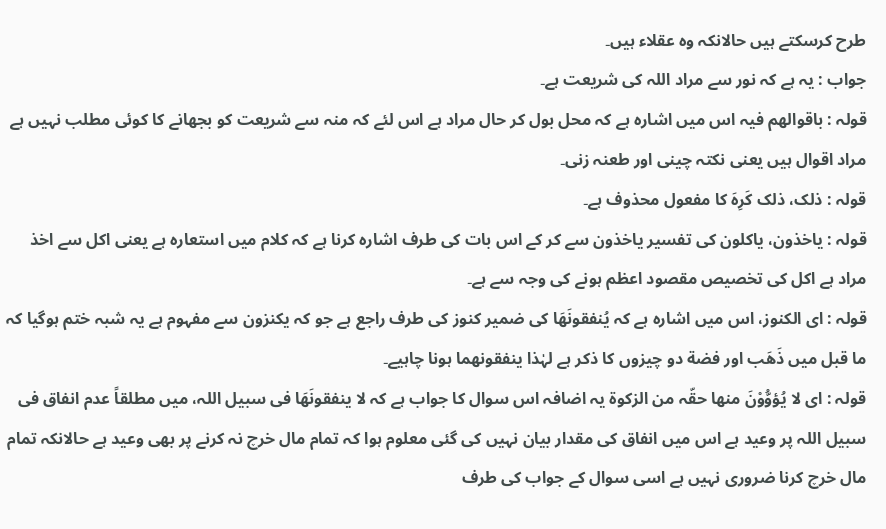طرح کرسکتے ہیں حالانکہ وہ عقلاء ہیں۔
جواب : یہ ہے کہ نور سے مراد اللہ کی شریعت ہے۔
قولہ : باقوالھم فیہ اس میں اشارہ ہے کہ محل بول کر حال مراد ہے اس لئے کہ منہ سے شریعت کو بجھانے کا کوئی مطلب نہیں ہے مراد اقوال ہیں یعنی نکتہ چینی اور طعنہ زنی۔
قولہ : ذلک، ذلک کَرِہَ کا مفعول محذوف ہے۔
قولہ : یاخذون، یاکلون کی تفسیر یاخذون سے کر کے اس بات کی طرف اشارہ کرنا ہے کہ کلام میں استعارہ ہے یعنی اکل سے اخذ مراد ہے اکل کی تخصیص مقصود اعظم ہونے کی وجہ سے ہے۔
قولہ : ای الکنوز، اس میں اشارہ ہے کہ یُنفقونَھَا کی ضمیر کنوز کی طرف راجع ہے جو کہ یکنزون سے مفہوم ہے یہ شبہ ختم ہوگیا کہ ما قبل میں ذَھَب اور فضة دو چیزوں کا ذکر ہے لہٰذا ینفقونھما ہونا چاہیے۔
قولہ : ای لا یُؤوُّوْنَ منھا حقّہ من الزکوة یہ اضافہ اس سوال کا جواب ہے کہ لا ینفقونَھَا فی سبیل اللہ، میں مطلقاً عدم انفاق فی سبیل اللہ پر وعید ہے اس میں انفاق کی مقدار بیان نہیں کی گئی معلوم ہوا کہ تمام مال خرچ نہ کرنے پر بھی وعید ہے حالانکہ تمام مال خرچ کرنا ضروری نہیں ہے اسی سوال کے جواب کی طرف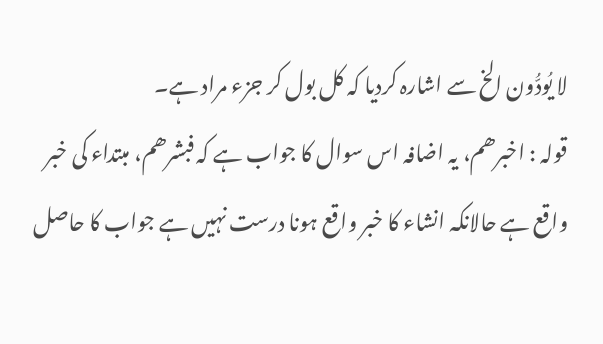لا یُودُّون الخ سے اشارہ کردیا کہ کل بول کر جزء مراد ہے۔
قولہ : اخبرھم، یہ اضافہ اس سوال کا جواب ہے کہ فبشرھم، مبتداء کی خبر واقع ہے حالانکہ انشاء کا خبر واقع ہونا درست نہیں ہے جواب کا حاصل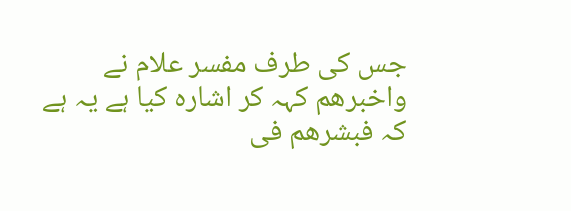جس کی طرف مفسر علام نے واخبرھم کہہ کر اشارہ کیا ہے یہ ہے کہ فبشرھم فی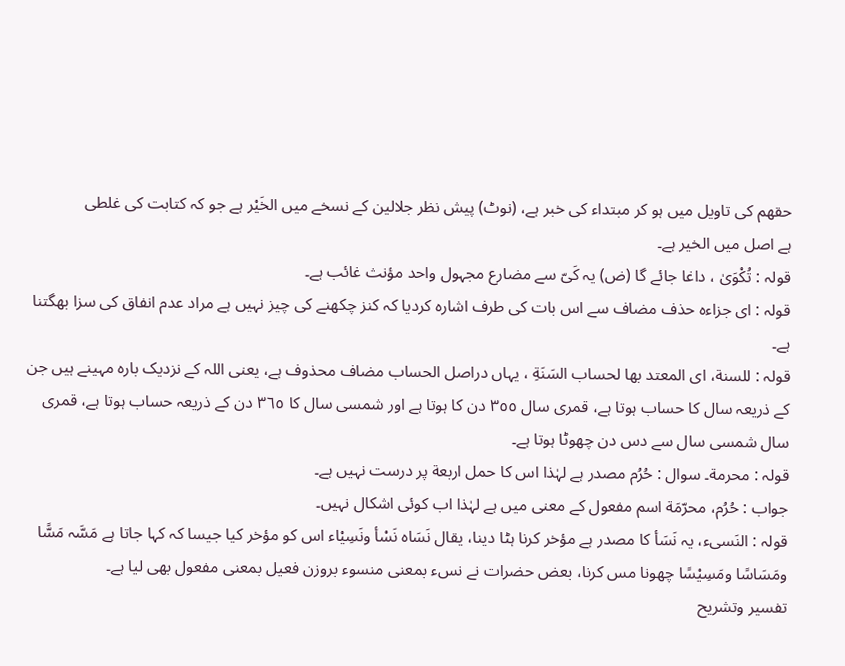حقھم کی تاویل میں ہو کر مبتداء کی خبر ہے، (نوٹ) پیش نظر جلالین کے نسخے میں الخَیْر ہے جو کہ کتابت کی غلطی
ہے اصل میں الخیر ہے۔
قولہ : تُکْوَیٰ ، داغا جائے گا (ض) یہ کَیّ سے مضارع مجہول واحد مؤنث غائب ہے۔
قولہ : ای جزاءہ حذف مضاف سے اس بات کی طرف اشارہ کردیا کہ کنز چکھنے کی چیز نہیں ہے مراد عدم انفاق کی سزا بھگتنا ہے۔
قولہ : للسنة، ای المعتد بھا لحساب السَنَةِ ، یہاں دراصل الحساب مضاف محذوف ہے، یعنی اللہ کے نزدیک بارہ مہینے ہیں جن کے ذریعہ سال کا حساب ہوتا ہے، قمری سال ٣٥٥ دن کا ہوتا ہے اور شمسی سال کا ٣٦٥ دن کے ذریعہ حساب ہوتا ہے، قمری سال شمسی سال سے دس دن چھوٹا ہوتا ہے۔
قولہ : محرمة۔ سوال : حُرُم مصدر ہے لہٰذا اس کا حمل اربعة پر درست نہیں ہے۔
جواب : حُرُم، محرّمَة اسم مفعول کے معنی میں ہے لہٰذا اب کوئی اشکال نہیں۔
قولہ : النَسیء، یہ نَسَأ کا مصدر ہے مؤخر کرنا ہٹا دینا، یقال نَسَاہ نَسْأ ونَسِیْاء اس کو مؤخر کیا جیسا کہ کہا جاتا ہے مَسَّہ مَسًّا ومَسَاسًا ومَسِیْسًا چھونا مس کرنا، بعض حضرات نے نسء بمعنی منسوء بروزن فعیل بمعنی مفعول بھی لیا ہے۔
تفسیر وتشریح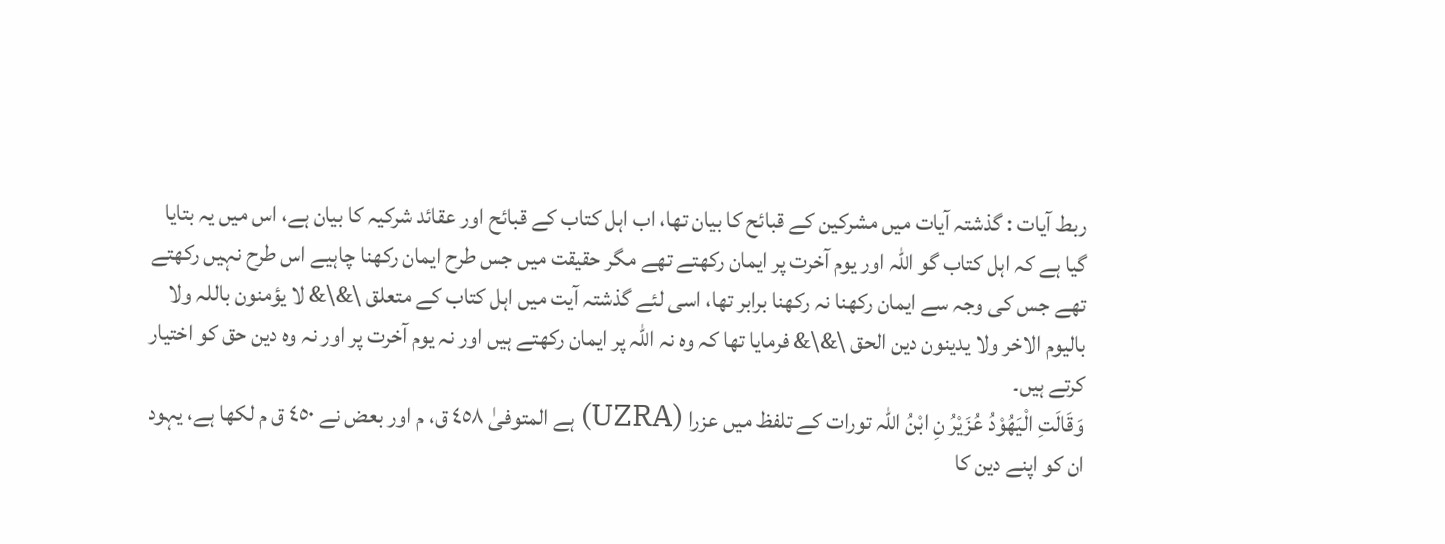ربط آیات : گذشتہ آیات میں مشرکین کے قبائح کا بیان تھا، اب اہل کتاب کے قبائح اور عقائد شرکیہ کا بیان ہے، اس میں یہ بتایا گیا ہے کہ اہل کتاب گو اللہ اور یوم آخرت پر ایمان رکھتے تھے مگر حقیقت میں جس طرح ایمان رکھنا چاہیے اس طرح نہیں رکھتے تھے جس کی وجہ سے ایمان رکھنا نہ رکھنا برابر تھا، اسی لئے گذشتہ آیت میں اہل کتاب کے متعلق \&\& لا یؤمنون باللہ ولا بالیوم الاخر ولا یدینون دین الحق \&\& فرمایا تھا کہ وہ نہ اللہ پر ایمان رکھتے ہیں اور نہ یوم آخرت پر اور نہ وہ دین حق کو اختیار کرتے ہیں۔
وَقَالَتِ الْیَھُوْدُ عُزَیْرُ نِ ابْنُ اللہ تورات کے تلفظ میں عزرا (UZRA) ہے المتوفیٰ ٤٥٨ ق، م اور بعض نے ٤٥٠ ق م لکھا ہے، یہود ان کو اپنے دین کا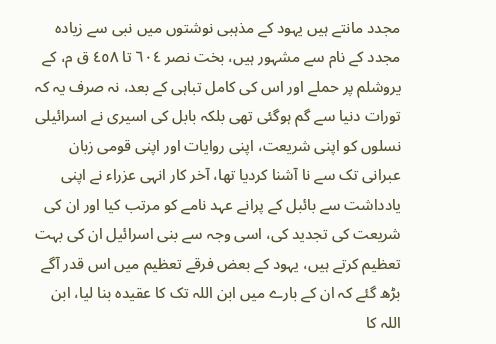مجدد مانتے ہیں یہود کے مذہبی نوشتوں میں نبی سے زیادہ مجدد کے نام سے مشہور ہیں، بخت نصر ٦٠٤ تا ٤٥٨ ق م، کے یروشلم پر حملے اور اس کی کامل تباہی کے بعد، نہ صرف یہ کہ تورات دنیا سے گم ہوگئی تھی بلکہ بابل کی اسیری نے اسرائیلی نسلوں کو اپنی شریعت، اپنی روایات اور اپنی قومی زبان عبرانی تک سے نا آشنا کردیا تھا، آخر کار انہی عزراء نے اپنی یادداشت سے بائبل کے پرانے عہد نامے کو مرتب کیا اور ان کی شریعت کی تجدید کی، اسی وجہ سے بنی اسرائیل ان کی بہت تعظیم کرتے ہیں، یہود کے بعض فرقے تعظیم میں اس قدر آگے بڑھ گئے کہ ان کے بارے میں ابن اللہ تک کا عقیدہ بنا لیا، ابن اللہ کا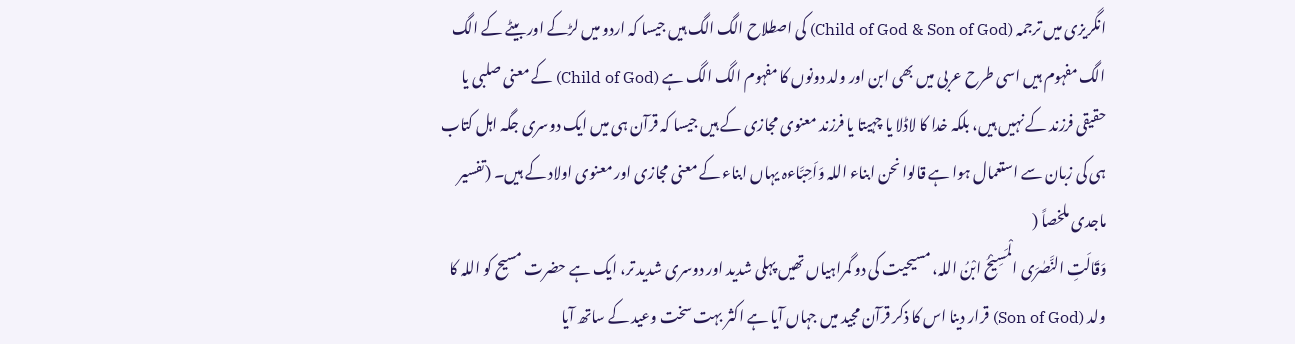انگریزی میں ترجمہ (Child of God & Son of God) کی اصطلاح الگ الگ ہیں جیسا کہ اردو میں لڑکے اور بیٹے کے الگ الگ مفہوم ہیں اسی طرح عربی میں بھی ابن اور ولد دونوں کا مفہوم الگ الگ ہے (Child of God) کے معنی صلبی یا حقیقی فرزند کے نہیں ہیں، بلکہ خدا کا لاڈلا یا چہیتا یا فرزند معنوی مجازی کے ہیں جیسا کہ قرآن ہی میں ایک دوسری جگہ اہل کتاب ہی کی زبان سے استعمال ہوا ہے قالوا نحن ابناء اللہ وَاَحِبَّاءہ یہاں ابناء کے معنی مجازی اور معنوی اولاد کے ہیں۔ (تفسیر ماجدی ملخصاً (
وَقَالَتِ النَّصٰرَی الْمَسِیْحُ ابْنُ اللہ، مسیحیت کی دو گمراہیاں تھیں پہلی شدید اور دوسری شدید تر، ایک ہے حضرت مسیح کو اللہ کا ولد (Son of God) قرار دینا اس کا ذکر قرآن مجید میں جہاں آیا ہے اکثر بہت سخت وعید کے ساتھ آیا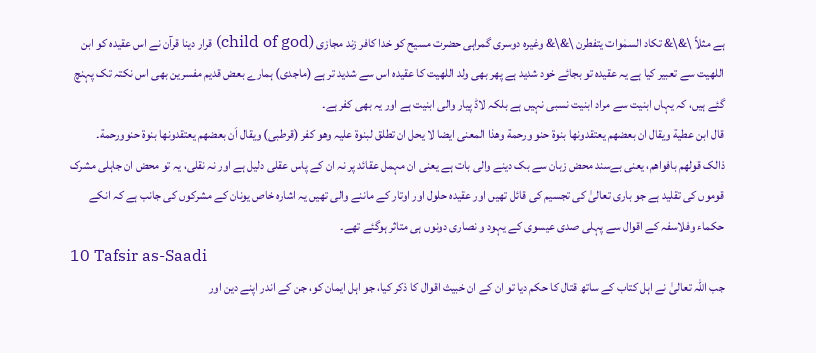ہے مثلاً \&\& تکاد السمٰوات یتفطرن \&\& وغیرہ دوسری گمراہی حضرت مسیح کو خدا کافر زند مجازی (child of god) قرار دینا قرآن نے اس عقیدہ کو ابن اللھیت سے تعبیر کیا ہے یہ عقیدہ تو بجائے خود شدید ہے پھر بھی ولد اللھیت کا عقیدہ اس سے شدید تر ہے (ماجدی) ہمارے بعض قدیم مفسرین بھی اس نکتہ تک پہنچ گئے ہیں، کہ یہاں ابنیت سے مراد ابنیت نسبی نہیں ہے بلکہ لاڈ پیار والی ابنیت ہے اور یہ بھی کفر ہے۔
قال ابن عطیة ویقال ان بعضھم یعتقدونھا بنوة حنو ورحمة وھذا المعنی ایضا لا یحل ان تطلق لبنوة علیہ وھو کفر (قرطبی) ویقال اَن بعضھم یعتقدونھا بنوة حنوورحمة۔
ذالک قولھم بافواھم، یعنی بےسند محض زبان سے بک دینے والی بات ہے یعنی ان مہمل عقائد پر نہ ان کے پاس عقلی دلیل ہے اور نہ نقلی، یہ تو محض ان جاہلی مشرک قوموں کی تقلید ہے جو باری تعالیٰ کی تجسیم کی قائل تھیں اور عقیدہ حلول اور اوتار کے ماننے والی تھیں یہ اشارہ خاص یونان کے مشرکوں کی جانب ہے کہ انکے حکماء وفلاسفہ کے اقوال سے پہلی صدی عیسوی کے یہود و نصاری دونوں ہی متاثر ہوگئے تھے۔
10 Tafsir as-Saadi
جب اللہ تعالیٰ نے اہل کتاب کے ساتھ قتال کا حکم دیا تو ان کے ان خبیث اقوال کا ذکر کیا، جو اہل ایمان کو، جن کے اندر اپنے دین اور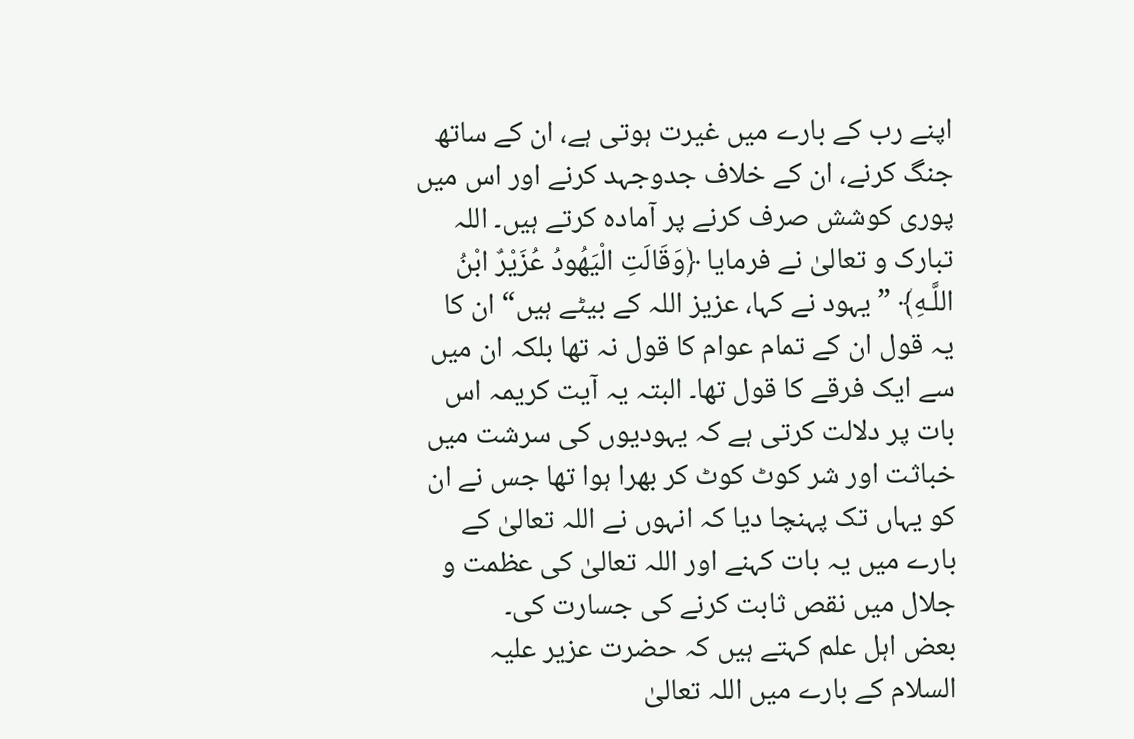اپنے رب کے بارے میں غیرت ہوتی ہے، ان کے ساتھ جنگ کرنے، ان کے خلاف جدوجہد کرنے اور اس میں پوری کوشش صرف کرنے پر آمادہ کرتے ہیں۔ اللہ تبارک و تعالیٰ نے فرمایا ﴿وَقَالَتِ الْيَهُودُ عُزَيْرٌ ابْنُ اللَّـهِ﴾ ” یہود نے کہا، عزیز اللہ کے بیٹے ہیں“ ان کا یہ قول ان کے تمام عوام کا قول نہ تھا بلکہ ان میں سے ایک فرقے کا قول تھا۔ البتہ یہ آیت کریمہ اس بات پر دلالت کرتی ہے کہ یہودیوں کی سرشت میں خباثت اور شر کوٹ کوٹ کر بھرا ہوا تھا جس نے ان کو یہاں تک پہنچا دیا کہ انہوں نے اللہ تعالیٰ کے بارے میں یہ بات کہنے اور اللہ تعالیٰ کی عظمت و جلال میں نقص ثابت کرنے کی جسارت کی۔
بعض اہل علم کہتے ہیں کہ حضرت عزیر علیہ السلام کے بارے میں اللہ تعالیٰ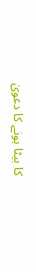کا بیٹا ہونے کا دعویٰ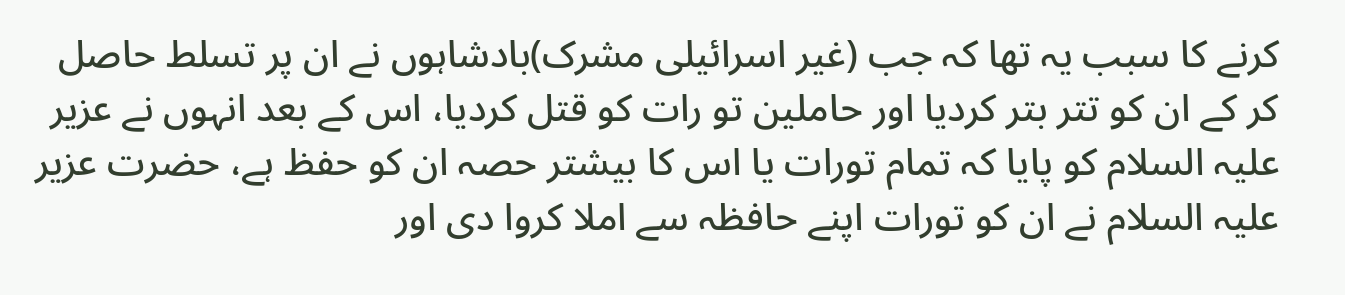کرنے کا سبب یہ تھا کہ جب (غیر اسرائیلی مشرک)بادشاہوں نے ان پر تسلط حاصل کر کے ان کو تتر بتر کردیا اور حاملین تو رات کو قتل کردیا، اس کے بعد انہوں نے عزیر علیہ السلام کو پایا کہ تمام تورات یا اس کا بیشتر حصہ ان کو حفظ ہے، حضرت عزیر علیہ السلام نے ان کو تورات اپنے حافظہ سے املا کروا دی اور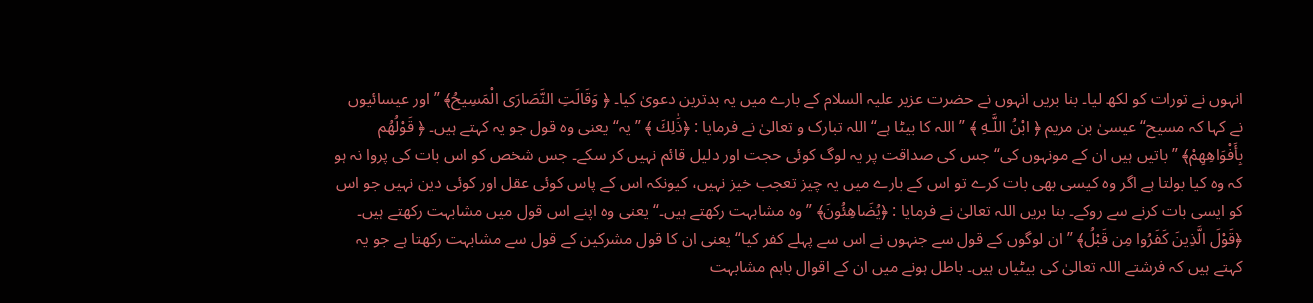انہوں نے تورات کو لکھ لیا۔ بنا بریں انہوں نے حضرت عزیر علیہ السلام کے بارے میں یہ بدترین دعویٰ کیا۔ ﴿ وَقَالَتِ النَّصَارَى الْمَسِيحُ﴾ ” اور عیسائیوں نے کہا کہ مسیح“ عیسیٰ بن مریم ﴿ ابْنُ اللَّـهِ ﴾ ” اللہ کا بیٹا ہے“ اللہ تبارک و تعالیٰ نے فرمایا : ﴿ذَٰلِكَ ﴾ ” یہ“ یعنی وہ قول جو یہ کہتے ہیں۔ ﴿ قَوْلُهُم بِأَفْوَاهِهِمْ﴾ ” باتیں ہیں ان کے مونہوں کی“ جس کی صداقت پر یہ لوگ کوئی حجت اور دلیل قائم نہیں کر سکے۔ جس شخص کو اس بات کی پروا نہ ہو کہ وہ کیا بولتا ہے اگر وہ کیسی بھی بات کرے تو اس کے بارے میں یہ چیز تعجب خیز نہیں، کیونکہ اس کے پاس کوئی عقل اور کوئی دین نہیں جو اس کو ایسی بات کرنے سے روکے۔ بنا بریں اللہ تعالیٰ نے فرمایا : ﴿يُضَاهِئُونَ﴾ ” وہ مشابہت رکھتے ہیں۔“ یعنی وہ اپنے اس قول میں مشابہت رکھتے ہیں۔ ﴿قَوْلَ الَّذِينَ كَفَرُوا مِن قَبْلُ﴾ ” ان لوگوں کے قول سے جنہوں نے اس سے پہلے کفر کیا“ یعنی ان کا قول مشرکین کے قول سے مشابہت رکھتا ہے جو یہ کہتے ہیں کہ فرشتے اللہ تعالیٰ کی بیٹیاں ہیں۔ باطل ہونے میں ان کے اقوال باہم مشابہت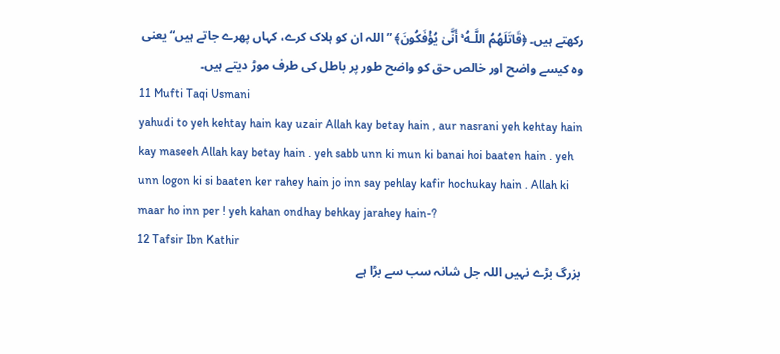رکھتے ہیں۔ ﴿قَاتَلَهُمُ اللَّـهُ ۚ أَنَّىٰ يُؤْفَكُونَ﴾ ” اللہ ان کو ہلاک کرے، کہاں پھرے جاتے ہیں“ یعنی وہ کیسے واضح اور خالص حق کو واضح طور پر باطل کی طرف موڑ دیتے ہیں۔
11 Mufti Taqi Usmani
yahudi to yeh kehtay hain kay uzair Allah kay betay hain , aur nasrani yeh kehtay hain kay maseeh Allah kay betay hain . yeh sabb unn ki mun ki banai hoi baaten hain . yeh unn logon ki si baaten ker rahey hain jo inn say pehlay kafir hochukay hain . Allah ki maar ho inn per ! yeh kahan ondhay behkay jarahey hain-?
12 Tafsir Ibn Kathir
بزرگ بڑے نہیں اللہ جل شانہ سب سے بڑا ہے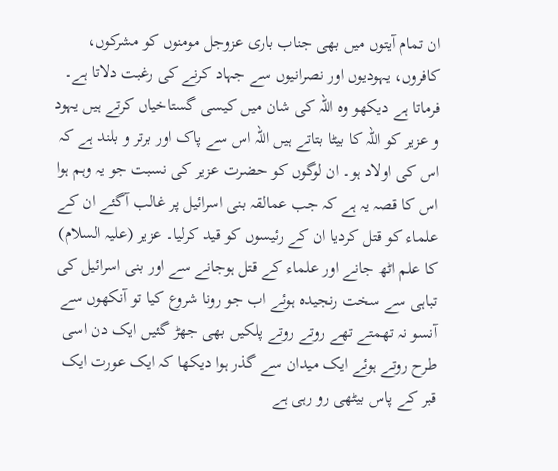ان تمام آیتوں میں بھی جناب باری عزوجل مومنوں کو مشرکوں، کافروں، یہودیوں اور نصرانیوں سے جہاد کرنے کی رغبت دلاتا ہے۔ فرماتا ہے دیکھو وہ اللہ کی شان میں کیسی گستاخیاں کرتے ہیں یہود و عزیر کو اللہ کا بیٹا بتاتے ہیں اللہ اس سے پاک اور برتر و بلند ہے کہ اس کی اولاد ہو۔ ان لوگوں کو حضرت عزیر کی نسبت جو یہ وہم ہوا اس کا قصہ یہ ہے کہ جب عمالقہ بنی اسرائیل پر غالب آگئے ان کے علماء کو قتل کردیا ان کے رئیسوں کو قید کرلیا۔ عزیر (علیہ السلام) کا علم اٹھ جانے اور علماء کے قتل ہوجانے سے اور بنی اسرائیل کی تباہی سے سخت رنجیدہ ہوئے اب جو رونا شروع کیا تو آنکھوں سے آنسو نہ تھمتے تھے روتے روتے پلکیں بھی جھڑ گئیں ایک دن اسی طرح روتے ہوئے ایک میدان سے گذر ہوا دیکھا کہ ایک عورت ایک قبر کے پاس بیٹھی رو رہی ہے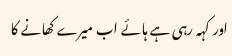اور کہہ رہی ہے ہائے اب میرے کھانے کا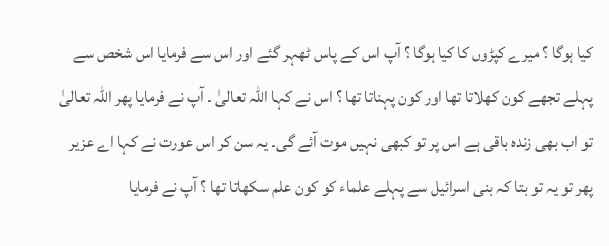کیا ہوگا ؟ میرے کپڑوں کا کیا ہوگا ؟ آپ اس کے پاس ٹھہر گئے اور اس سے فرمایا اس شخص سے پہلے تجھے کون کھلاتا تھا اور کون پہناتا تھا ؟ اس نے کہا اللہ تعالیٰ ۔ آپ نے فرمایا پھر اللہ تعالیٰ تو اب بھی زندہ باقی ہے اس پر تو کبھی نہیں موت آئے گی۔ یہ سن کر اس عورت نے کہا اے عزیر پھر تو یہ تو بتا کہ بنی اسرائیل سے پہلے علماء کو کون علم سکھاتا تھا ؟ آپ نے فرمایا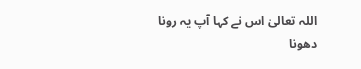اللہ تعالیٰ اس نے کہا آپ یہ رونا دھونا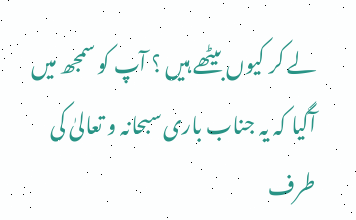لے کر کیوں بیٹھے ہیں ؟ آپ کو سمجھ میں آگیا کہ یہ جناب باری سبحانہ و تعالیٰ کی طرف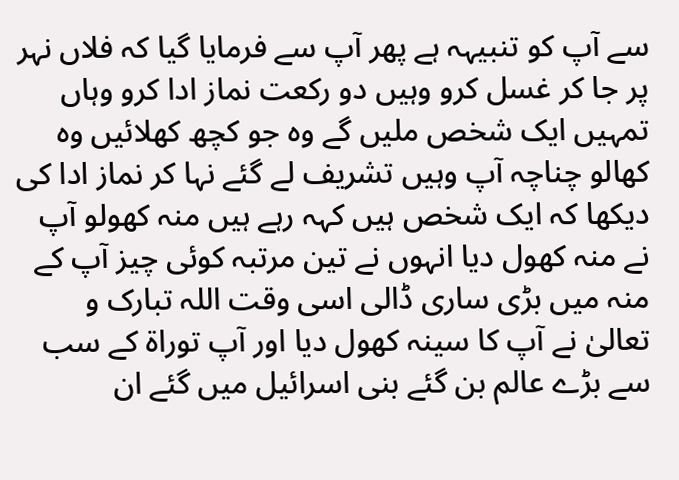سے آپ کو تنبیہہ ہے پھر آپ سے فرمایا گیا کہ فلاں نہر پر جا کر غسل کرو وہیں دو رکعت نماز ادا کرو وہاں تمہیں ایک شخص ملیں گے وہ جو کچھ کھلائیں وہ کھالو چناچہ آپ وہیں تشریف لے گئے نہا کر نماز ادا کی دیکھا کہ ایک شخص ہیں کہہ رہے ہیں منہ کھولو آپ نے منہ کھول دیا انہوں نے تین مرتبہ کوئی چیز آپ کے منہ میں بڑی ساری ڈالی اسی وقت اللہ تبارک و تعالیٰ نے آپ کا سینہ کھول دیا اور آپ توراۃ کے سب سے بڑے عالم بن گئے بنی اسرائیل میں گئے ان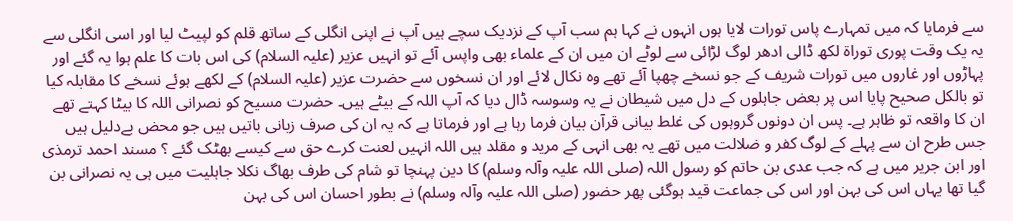سے فرمایا کہ میں تمہارے پاس تورات لایا ہوں انہوں نے کہا ہم سب آپ کے نزدیک سچے ہیں آپ نے اپنی انگلی کے ساتھ قلم کو لپیٹ لیا اور اسی انگلی سے یہ یک وقت پوری توراۃ لکھ ڈالی ادھر لوگ لڑائی سے لوٹے ان میں ان کے علماء بھی واپس آئے تو انہیں عزیر (علیہ السلام) کی اس بات کا علم ہوا یہ گئے اور پہاڑوں اور غاروں میں تورات شریف کے جو نسخے چھپا آئے تھے وہ نکال لائے اور ان نسخوں سے حضرت عزیر (علیہ السلام) کے لکھے ہوئے نسخے کا مقابلہ کیا تو بالکل صحیح پایا اس پر بعض جاہلوں کے دل میں شیطان نے یہ وسوسہ ڈال دیا کہ آپ اللہ کے بیٹے ہیں۔ حضرت مسیح کو نصرانی اللہ کا بیٹا کہتے تھے ان کا واقعہ تو ظاہر ہے۔ پس ان دونوں گروہوں کی غلط بیانی قرآن بیان فرما رہا ہے اور فرماتا ہے کہ یہ ان کی صرف زبانی باتیں ہیں جو محض بےدلیل ہیں جس طرح ان سے پہلے کے لوگ کفر و ضلالت میں تھے یہ بھی انہی کے مرید و مقلد ہیں اللہ انہیں لعنت کرے حق سے کیسے بھٹک گئے ؟ مسند احمد ترمذی اور ابن جریر میں ہے کہ جب عدی بن حاتم کو رسول اللہ (صلی اللہ علیہ وآلہ وسلم) کا دین پہنچا تو شام کی طرف بھاگ نکلا جاہلیت میں ہی یہ نصرانی بن گیا تھا یہاں اس کی بہن اور اس کی جماعت قید ہوگئی پھر حضور (صلی اللہ علیہ وآلہ وسلم) نے بطور احسان اس کی بہن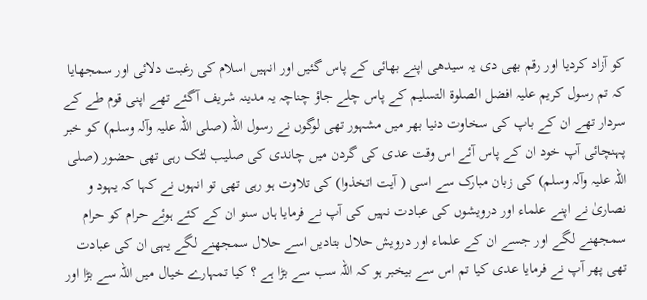کو آزاد کردیا اور رقم بھی دی یہ سیدھی اپنے بھائی کے پاس گئیں اور انہیں اسلام کی رغبت دلائی اور سمجھایا کہ تم رسول کریم علیہ افضل الصلوۃ التسلیم کے پاس چلے جاؤ چناچہ یہ مدینہ شریف آگئے تھے اپنی قوم طے کے سردار تھے ان کے باپ کی سخاوت دنیا بھر میں مشہور تھی لوگوں نے رسول اللہ (صلی اللہ علیہ وآلہ وسلم) کو خبر پہنچائی آپ خود ان کے پاس آئے اس وقت عدی کی گردن میں چاندی کی صلیب لٹک رہی تھی حضور (صلی اللہ علیہ وآلہ وسلم) کی زبان مبارک سے اسی ( آیت اتخذوا) کی تلاوت ہو رہی تھی تو انہوں نے کہا کہ یہود و نصاریٰ نے اپنے علماء اور درویشوں کی عبادت نہیں کی آپ نے فرمایا ہاں سنو ان کے کئے ہوئے حرام کو حرام سمجھنے لگے اور جسے ان کے علماء اور درویش حلال بتادیں اسے حلال سمجھنے لگے یہی ان کی عبادت تھی پھر آپ نے فرمایا عدی کیا تم اس سے بیخبر ہو کہ اللہ سب سے بڑا ہے ؟ کیا تمہارے خیال میں اللہ سے بڑا اور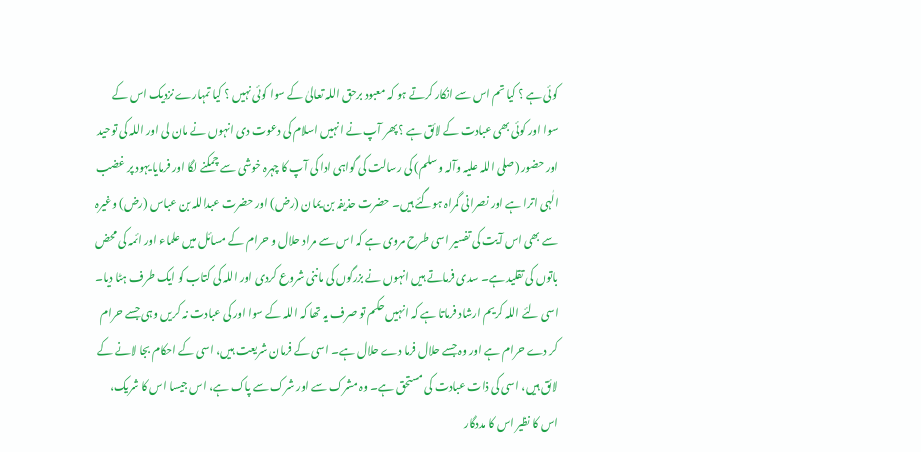کوئی ہے ؟ کیا تم اس سے انکار کرتے ہو کہ معبود برحق اللہ تعالیٰ کے سوا کوئی نہیں ؟ کیا تمہارے نزدیک اس کے سوا اور کوئی بھی عبادت کے لائق ہے ؟ پھر آپ نے انہیں اسلام کی دعوت دی انہوں نے مان لی اور اللہ کی توحید اور حضور (صلی اللہ علیہ وآلہ وسلم) کی رسالت کی گواہی ادا کی آپ کا چہرہ خوشی سے چمکنے لگا اور فرمایا یہود پر غضب الٰہی اترا ہے اور نصرانی گمراہ ہوگئے ہیں۔ حضرت حذیفہ بن یمان (رض) اور حضرت عبداللہ بن عباس (رض) وغیرہ سے بھی اس آیت کی تفسیر اسی طرح مروی ہے کہ اس سے مراد حلال و حرام کے مسائل میں علماء اور ائمہ کی محض باتوں کی تقلید ہے۔ سدی فرماتے ہیں انہوں نے بزرگوں کی ماننی شروع کردی اور اللہ کی کتاب کو ایک طرف ہٹا دیا۔ اسی لئے اللہ کریم ارشاد فرماتا ہے کہ انہیں حکم تو صرف یہ تھا کہ اللہ کے سوا اور کی عبادت نہ کریں وہی جسے حرام کر دے حرام ہے اور وہ جسے حلال فرما دے حلال ہے۔ اسی کے فرمان شریعت ہیں، اسی کے احکام بجا لانے کے لائق ہیں، اسی کی ذات عبادت کی مستحق ہے۔ وہ مشرک سے اور شرک سے پاک ہے، اس جیسا اس کا شریک، اس کا نظیر اس کا مددگار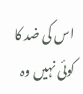اس کی ضد کا کوئی نہیں وہ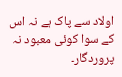اولاد سے پاک ہے نہ اس کے سوا کوئی معبود نہ پروردگار۔